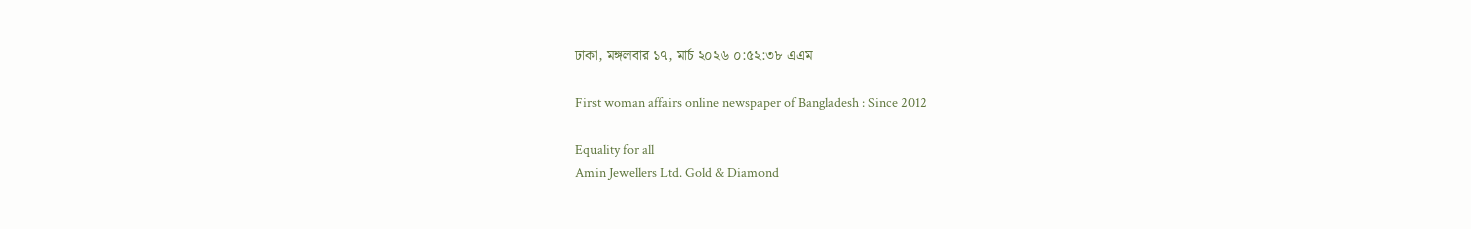ঢাকা, মঙ্গলবার ১৭, মার্চ ২০২৬ ০:৫২:৩৮ এএম

First woman affairs online newspaper of Bangladesh : Since 2012

Equality for all
Amin Jewellers Ltd. Gold & Diamond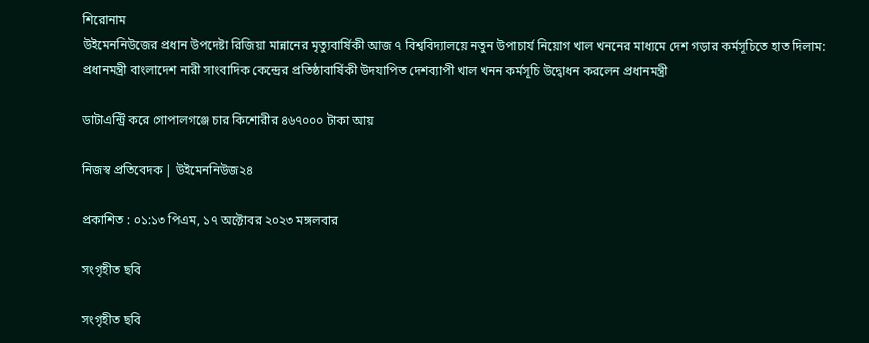শিরোনাম
উইমেননিউজের প্রধান উপদেষ্টা রিজিয়া মান্নানের মৃত্যুবার্ষিকী আজ ৭ বিশ্ববিদ্যালয়ে নতুন উপাচার্য নিয়োগ খাল খননের মাধ্যমে দেশ গড়ার কর্মসূচিতে হাত দিলাম: প্রধানমন্ত্রী বাংলাদেশ নারী সাংবাদিক কেন্দ্রের প্রতিষ্ঠাবার্ষিকী উদযাপিত দেশব্যাপী খাল খনন কর্মসূচি উদ্বোধন করলেন প্রধানমন্ত্রী

ডাটাএন্ট্রি করে গোপালগঞ্জে চার কিশোরীর ৪৬৭০০০ টাকা আয়

নিজস্ব প্রতিবেদক | উইমেননিউজ২৪

প্রকাশিত : ০১:১৩ পিএম, ১৭ অক্টোবর ২০২৩ মঙ্গলবার

সংগৃহীত ছবি

সংগৃহীত ছবি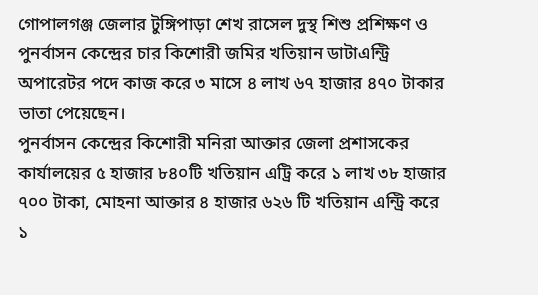গোপালগঞ্জ জেলার টুঙ্গিপাড়া শেখ রাসেল দুস্থ শিশু প্রশিক্ষণ ও পুনর্বাসন কেন্দ্রের চার কিশোরী জমির খতিয়ান ডাটাএন্ট্রি অপারেটর পদে কাজ করে ৩ মাসে ৪ লাখ ৬৭ হাজার ৪৭০ টাকার ভাতা পেয়েছেন।
পুনর্বাসন কেন্দ্রের কিশোরী মনিরা আক্তার জেলা প্রশাসকের কার্যালয়ের ৫ হাজার ৮৪০টি খতিয়ান এট্রি করে ১ লাখ ৩৮ হাজার ৭০০ টাকা, মোহনা আক্তার ৪ হাজার ৬২৬ টি খতিয়ান এন্ট্রি করে ১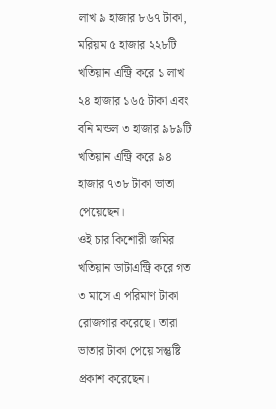লাখ ৯ হাজার ৮৬৭ টাকা, মরিয়ম ৫ হাজার ২২৮টি খতিয়ান এন্ট্রি করে ১ লাখ ২৪ হাজার ১৬৫ টাকা এবং বনি মন্ডল ৩ হাজার ৯৮৯টি খতিয়ান এন্ট্রি করে ৯৪ হাজার ৭৩৮ টাকা ভাতা পেয়েছেন।
ওই চার কিশোরী জমির খতিয়ান ডাটাএন্ট্রি করে গত ৩ মাসে এ পরিমাণ টাকা রোজগার করেছে। তারা ভাতার টাকা পেয়ে সন্তুষ্টি প্রকাশ করেছেন।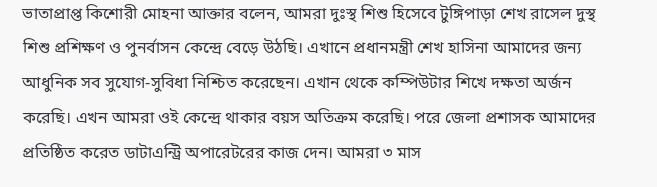ভাতাপ্রাপ্ত কিশোরী মোহনা আক্তার বলেন, আমরা দুঃস্থ শিশু হিসেবে টুঙ্গিপাড়া শেখ রাসেল দুস্থ শিশু প্রশিক্ষণ ও পুনর্বাসন কেন্দ্রে বেড়ে উঠছি। এখানে প্রধানমন্ত্রী শেখ হাসিনা আমাদের জন্য আধুনিক সব সুযোগ-সুবিধা নিশ্চিত করেছেন। এখান থেকে কম্পিউটার শিখে দক্ষতা অর্জন করেছি। এখন আমরা ওই কেন্দ্রে থাকার বয়স অতিক্রম করেছি। পরে জেলা প্রশাসক আমাদের প্রতিষ্ঠিত করেত ডাটাএন্ট্রি অপারেটরের কাজ দেন। আমরা ৩ মাস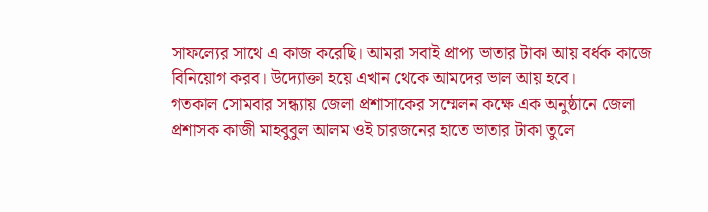সাফল্যের সাথে এ কাজ করেছি। আমরা সবাই প্রাপ্য ভাতার টাকা আয় বর্ধক কাজে বিনিয়োগ করব। উদ্যোক্তা হয়ে এখান থেকে আমদের ভাল আয় হবে।
গতকাল সোমবার সন্ধ্যায় জেলা প্রশাসাকের সম্মেলন কক্ষে এক অনুষ্ঠানে জেলা প্রশাসক কাজী মাহবুবুল আলম ওই চারজনের হাতে ভাতার টাকা তুলে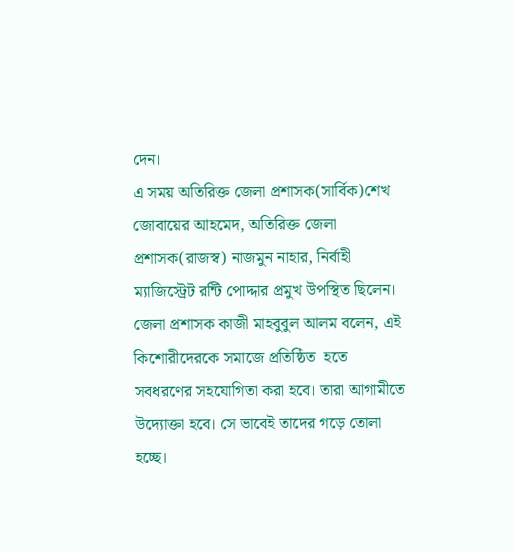দেন।
এ সময় অতিরিক্ত জেলা প্রশাসক(সার্বিক)শেখ জোবায়ের আহমেদ, অতিরিক্ত জেলা প্রশাসক(রাজস্ব) নাজমুন নাহার, নির্বাহী ম্যাজিস্ট্রেট রন্টি পোদ্দার প্রমুখ উপস্থিত ছিলেন।
জেলা প্রশাসক কাজী মাহবুবুল আলম বলেন, এই কিশোরীদেরকে সমাজে প্রতিষ্ঠিত  হতে সবধরণের সহযোগিতা করা হবে। তারা আগামীতে উদ্যোক্তা হবে। সে ভাবেই তাদের গড়ে তোলা হচ্ছে।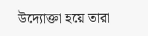উদ্যোক্তা হয়ে তারা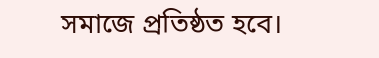সমাজে প্রতিষ্ঠত হবে।